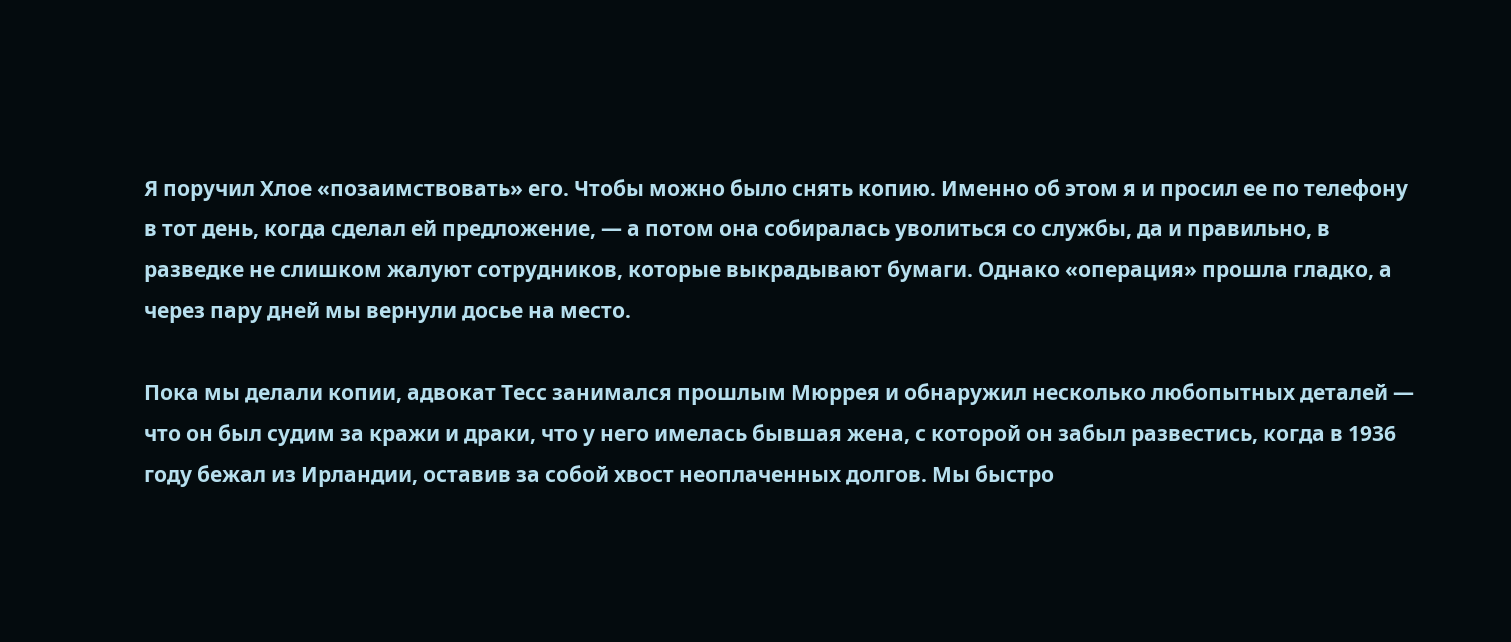Я поручил Хлое «позаимствовать» его. Чтобы можно было снять копию. Именно об этом я и просил ее по телефону в тот день, когда сделал ей предложение, — а потом она собиралась уволиться со службы, да и правильно, в разведке не слишком жалуют сотрудников, которые выкрадывают бумаги. Однако «операция» прошла гладко, а через пару дней мы вернули досье на место.

Пока мы делали копии, адвокат Тесс занимался прошлым Мюррея и обнаружил несколько любопытных деталей — что он был судим за кражи и драки, что у него имелась бывшая жена, с которой он забыл развестись, когда в 1936 году бежал из Ирландии, оставив за собой хвост неоплаченных долгов. Мы быстро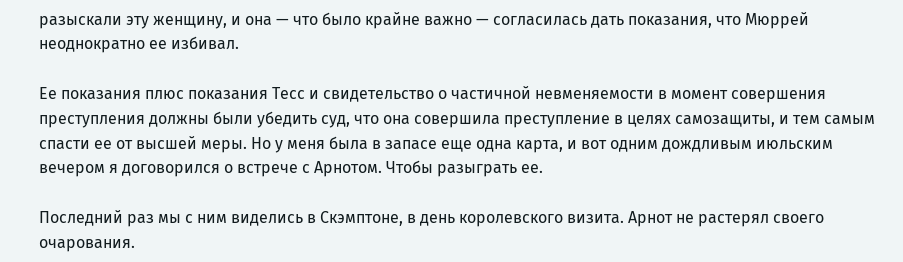разыскали эту женщину, и она — что было крайне важно — согласилась дать показания, что Мюррей неоднократно ее избивал.

Ее показания плюс показания Тесс и свидетельство о частичной невменяемости в момент совершения преступления должны были убедить суд, что она совершила преступление в целях самозащиты, и тем самым спасти ее от высшей меры. Но у меня была в запасе еще одна карта, и вот одним дождливым июльским вечером я договорился о встрече с Арнотом. Чтобы разыграть ее.

Последний раз мы с ним виделись в Скэмптоне, в день королевского визита. Арнот не растерял своего очарования.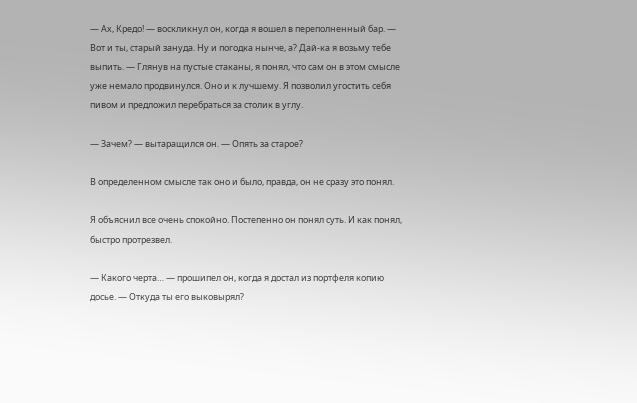— Ах, Кредо! — воскликнул он, когда я вошел в переполненный бар. — Вот и ты, старый зануда. Ну и погодка нынче, а? Дай-ка я возьму тебе выпить. — Глянув на пустые стаканы, я понял, что сам он в этом смысле уже немало продвинулся. Оно и к лучшему. Я позволил угостить себя пивом и предложил перебраться за столик в углу.

— Зачем? — вытаращился он. — Опять за старое?

В определенном смысле так оно и было, правда, он не сразу это понял.

Я объяснил все очень спокойно. Постепенно он понял суть. И как понял, быстро протрезвел.

— Какого черта… — прошипел он, когда я достал из портфеля копию досье. — Откуда ты его выковырял?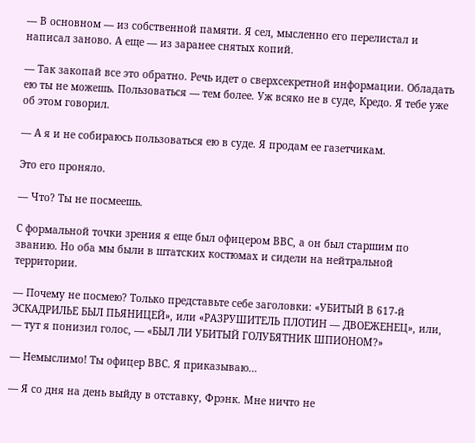— В основном — из собственной памяти. Я сел, мысленно его перелистал и написал заново. А еще — из заранее снятых копий.

— Так закопай все это обратно. Речь идет о сверхсекретной информации. Обладать ею ты не можешь. Пользоваться — тем более. Уж всяко не в суде, Кредо. Я тебе уже об этом говорил.

— А я и не собираюсь пользоваться ею в суде. Я продам ее газетчикам.

Это его проняло.

— Что? Ты не посмеешь.

С формальной точки зрения я еще был офицером ВВС, а он был старшим по званию. Но оба мы были в штатских костюмах и сидели на нейтральной территории.

— Почему не посмею? Только представьте себе заголовки: «УБИТЫЙ В 617-й ЭСКАДРИЛЬЕ БЫЛ ПЬЯНИЦЕЙ», или «РАЗРУШИТЕЛЬ ПЛОТИН — ДВОЕЖЕНЕЦ», или, — тут я понизил голос, — «БЫЛ ЛИ УБИТЫЙ ГОЛУБЯТНИК ШПИОНОМ?»

— Немыслимо! Ты офицер ВВС. Я приказываю…

— Я со дня на день выйду в отставку, Фрэнк. Мне ничто не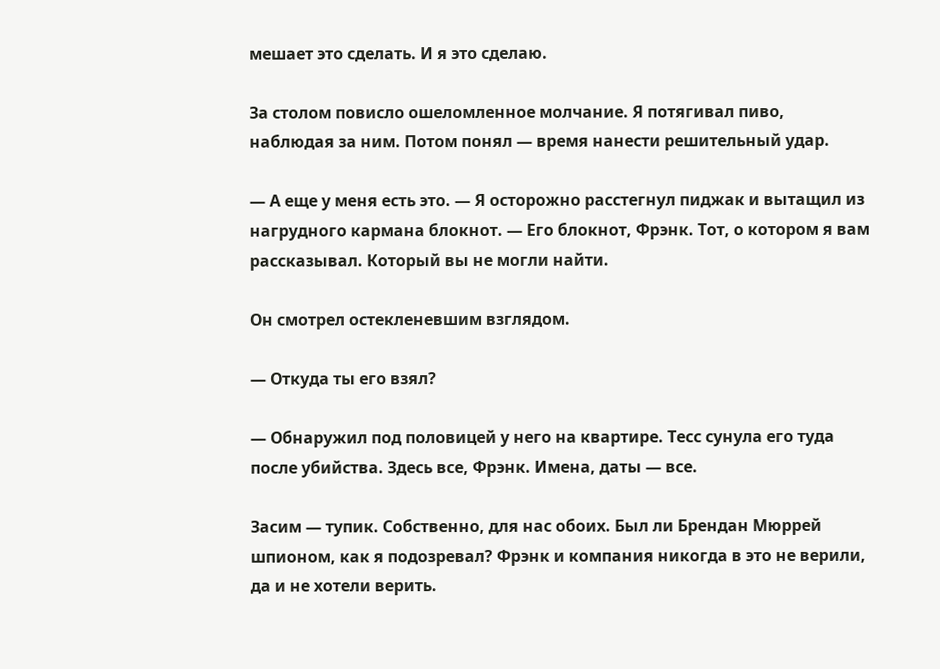мешает это сделать. И я это сделаю.

За столом повисло ошеломленное молчание. Я потягивал пиво, наблюдая за ним. Потом понял — время нанести решительный удар.

— А еще у меня есть это. — Я осторожно расстегнул пиджак и вытащил из нагрудного кармана блокнот. — Его блокнот, Фрэнк. Тот, о котором я вам рассказывал. Который вы не могли найти.

Он смотрел остекленевшим взглядом.

— Откуда ты его взял?

— Обнаружил под половицей у него на квартире. Тесс сунула его туда после убийства. Здесь все, Фрэнк. Имена, даты — все.

Засим — тупик. Собственно, для нас обоих. Был ли Брендан Мюррей шпионом, как я подозревал? Фрэнк и компания никогда в это не верили, да и не хотели верить.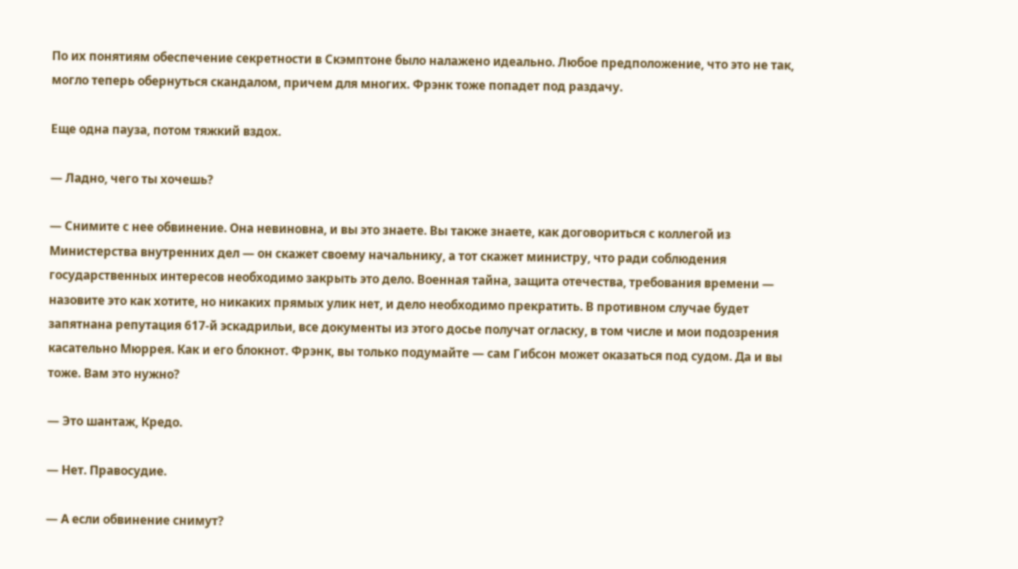По их понятиям обеспечение секретности в Скэмптоне было налажено идеально. Любое предположение, что это не так, могло теперь обернуться скандалом, причем для многих. Фрэнк тоже попадет под раздачу.

Еще одна пауза, потом тяжкий вздох.

— Ладно, чего ты хочешь?

— Снимите с нее обвинение. Она невиновна, и вы это знаете. Вы также знаете, как договориться с коллегой из Министерства внутренних дел — он скажет своему начальнику, а тот скажет министру, что ради соблюдения государственных интересов необходимо закрыть это дело. Военная тайна, защита отечества, требования времени — назовите это как хотите, но никаких прямых улик нет, и дело необходимо прекратить. В противном случае будет запятнана репутация 617-й эскадрильи, все документы из этого досье получат огласку, в том числе и мои подозрения касательно Мюррея. Как и его блокнот. Фрэнк, вы только подумайте — сам Гибсон может оказаться под судом. Да и вы тоже. Вам это нужно?

— Это шантаж, Кредо.

— Нет. Правосудие.

— А если обвинение снимут?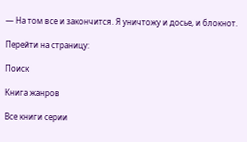— На том все и закончится. Я уничтожу и досье, и блокнот.

Перейти на страницу:

Поиск

Книга жанров

Все книги серии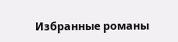Избранные романы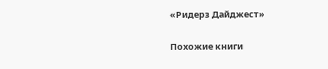«Ридерз Дайджест»

Похожие книги